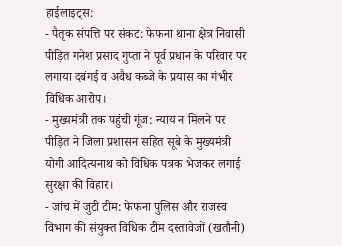हाईलाइट्स:
- पैतृक संपत्ति पर संकट: फेफना थाना क्षेत्र निवासी पीड़ित गनेश प्रसाद गुप्ता ने पूर्व प्रधान के परिवार पर लगाया दबंगई व अवैध कब्जे के प्रयास का गंभीर विधिक आरोप।
- मुख्यमंत्री तक पहुंची गूंज: न्याय न मिलने पर पीड़ित ने जिला प्रशासन सहित सूबे के मुख्यमंत्री योगी आदित्यनाथ को विधिक पत्रक भेजकर लगाई सुरक्षा की विहार।
- जांच में जुटी टीम: फेफना पुलिस और राजस्व विभाग की संयुक्त विधिक टीम दस्तावेजों (खतौनी)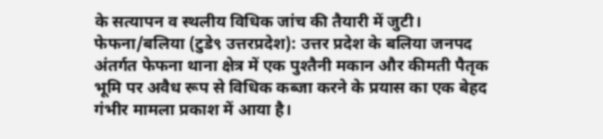के सत्यापन व स्थलीय विधिक जांच की तैयारी में जुटी।
फेफना/बलिया (टुडे९ उत्तरप्रदेश): उत्तर प्रदेश के बलिया जनपद अंतर्गत फेफना थाना क्षेत्र में एक पुश्तैनी मकान और कीमती पैतृक भूमि पर अवैध रूप से विधिक कब्जा करने के प्रयास का एक बेहद गंभीर मामला प्रकाश में आया है।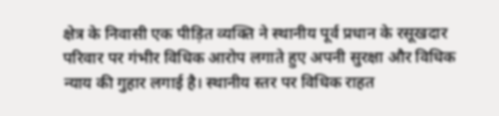क्षेत्र के निवासी एक पीड़ित व्यक्ति ने स्थानीय पूर्व प्रधान के रसूखदार परिवार पर गंभीर विधिक आरोप लगाते हुए अपनी सुरक्षा और विधिक न्याय की गुहार लगाई है। स्थानीय स्तर पर विधिक राहत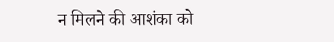न मिलने की आशंका को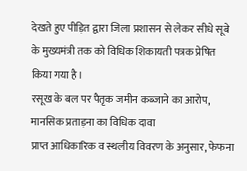देखते हुए पीड़ित द्वारा जिला प्रशासन से लेकर सीधे सूबे के मुख्यमंत्री तक को विधिक शिकायती पत्रक प्रेषित किया गया है।
रसूख के बल पर पैतृक जमीन कब्जाने का आरोप, मानसिक प्रताड़ना का विधिक दावा
प्राप्त आधिकारिक व स्थलीय विवरण के अनुसार, फेफना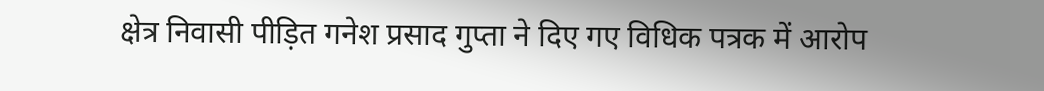क्षेत्र निवासी पीड़ित गनेश प्रसाद गुप्ता ने दिए गए विधिक पत्रक में आरोप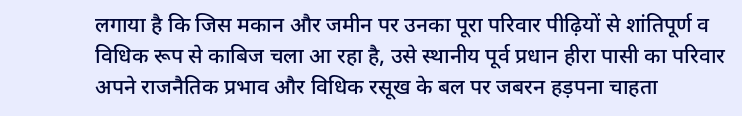लगाया है कि जिस मकान और जमीन पर उनका पूरा परिवार पीढ़ियों से शांतिपूर्ण व विधिक रूप से काबिज चला आ रहा है, उसे स्थानीय पूर्व प्रधान हीरा पासी का परिवार अपने राजनैतिक प्रभाव और विधिक रसूख के बल पर जबरन हड़पना चाहता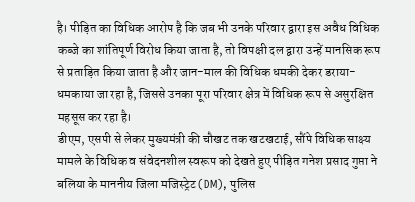है। पीड़ित का विधिक आरोप है कि जब भी उनके परिवार द्वारा इस अवैध विधिक कब्जे का शांतिपूर्ण विरोध किया जाता है, तो विपक्षी दल द्वारा उन्हें मानसिक रूप से प्रताड़ित किया जाता है और जान-माल की विधिक धमकी देकर डराया-धमकाया जा रहा है, जिससे उनका पूरा परिवार क्षेत्र में विधिक रूप से असुरक्षित महसूस कर रहा है।
डीएम, एसपी से लेकर मुख्यमंत्री की चौखट तक खटखटाई, सौंपे विधिक साक्ष्य
मामले के विधिक व संवेदनशील स्वरूप को देखते हुए पीड़ित गनेश प्रसाद गुप्ता ने बलिया के माननीय जिला मजिस्ट्रेट (DM), पुलिस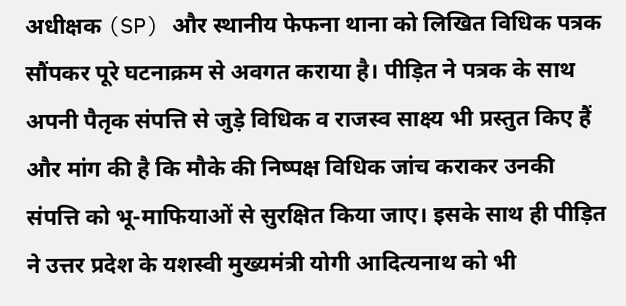अधीक्षक (SP) और स्थानीय फेफना थाना को लिखित विधिक पत्रक सौंपकर पूरे घटनाक्रम से अवगत कराया है। पीड़ित ने पत्रक के साथ अपनी पैतृक संपत्ति से जुड़े विधिक व राजस्व साक्ष्य भी प्रस्तुत किए हैं और मांग की है कि मौके की निष्पक्ष विधिक जांच कराकर उनकी संपत्ति को भू-माफियाओं से सुरक्षित किया जाए। इसके साथ ही पीड़ित ने उत्तर प्रदेश के यशस्वी मुख्यमंत्री योगी आदित्यनाथ को भी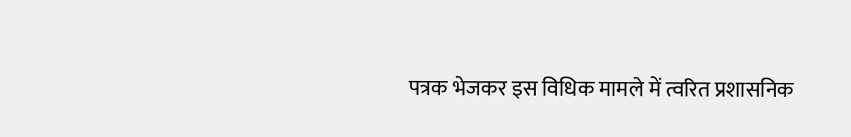पत्रक भेजकर इस विधिक मामले में त्वरित प्रशासनिक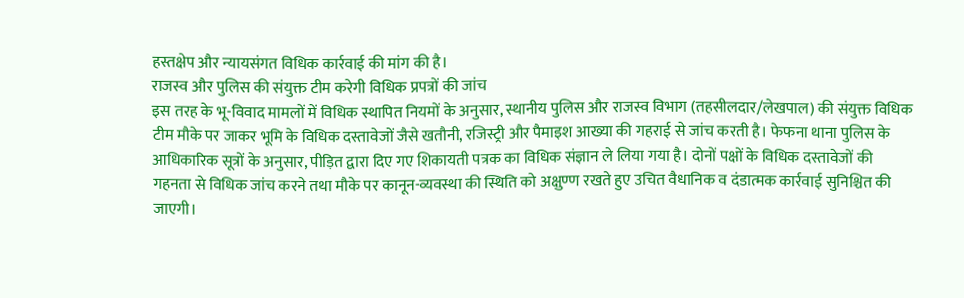हस्तक्षेप और न्यायसंगत विधिक कार्रवाई की मांग की है।
राजस्व और पुलिस की संयुक्त टीम करेगी विधिक प्रपत्रों की जांच
इस तरह के भू-विवाद मामलों में विधिक स्थापित नियमों के अनुसार, स्थानीय पुलिस और राजस्व विभाग (तहसीलदार/लेखपाल) की संयुक्त विधिक टीम मौके पर जाकर भूमि के विधिक दस्तावेजों जैसे खतौनी, रजिस्ट्री और पैमाइश आख्या की गहराई से जांच करती है। फेफना थाना पुलिस के आधिकारिक सूत्रों के अनुसार, पीड़ित द्वारा दिए गए शिकायती पत्रक का विधिक संज्ञान ले लिया गया है। दोनों पक्षों के विधिक दस्तावेजों की गहनता से विधिक जांच करने तथा मौके पर कानून-व्यवस्था की स्थिति को अक्षुण्ण रखते हुए उचित वैधानिक व दंडात्मक कार्रवाई सुनिश्चित की जाएगी।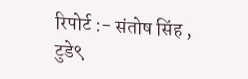रिपोर्ट :- संतोष सिंह , टुडे९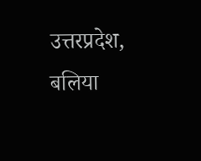उत्तरप्रदेश, बलिया